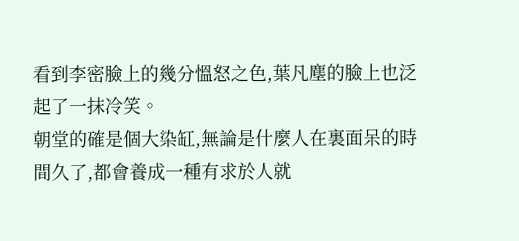看到李密臉上的幾分慍怒之色,葉凡塵的臉上也泛起了一抹冷笑。
朝堂的確是個大染缸,無論是什麼人在裏面呆的時間久了,都會養成一種有求於人就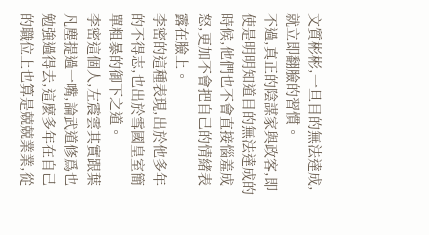文質彬彬,一旦目的無法達成,就立即翻臉的習慣。
不過,真正的陰謀家與政客,即使是明明知道目的無法達成的時候,他們也不會直接惱羞成怒,更加不會把自己的情緒表露在臉上。
李密的這種表現,出於他多年的不得志,也出於雪國皇室簡單粗暴的御下之道。
李密這個人,左震雲其實跟葉凡塵提過一嘴,論武道修爲也勉強過得去,這麼多年在自己的職位上也算是兢兢業業,從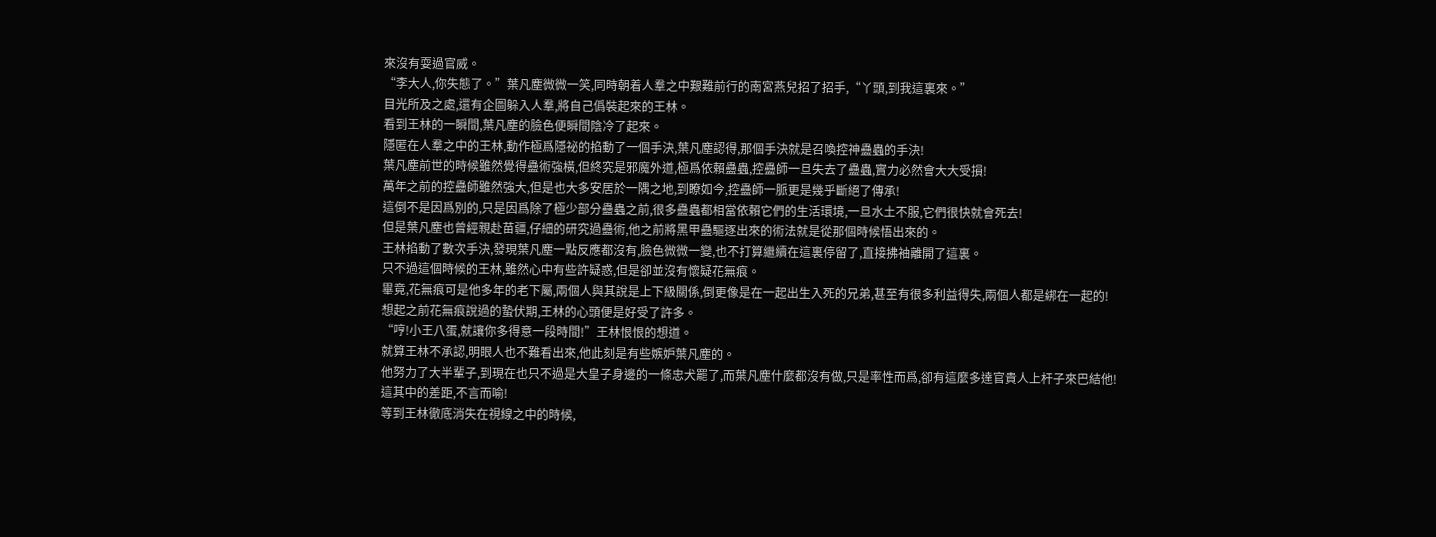來沒有耍過官威。
“李大人,你失態了。”葉凡塵微微一笑,同時朝着人羣之中艱難前行的南宮燕兒招了招手,“丫頭,到我這裏來。”
目光所及之處,還有企圖躲入人羣,將自己僞裝起來的王林。
看到王林的一瞬間,葉凡塵的臉色便瞬間陰冷了起來。
隱匿在人羣之中的王林,動作極爲隱祕的掐動了一個手決,葉凡塵認得,那個手決就是召喚控神蠱蟲的手決!
葉凡塵前世的時候雖然覺得蠱術強橫,但終究是邪魔外道,極爲依賴蠱蟲,控蠱師一旦失去了蠱蟲,實力必然會大大受損!
萬年之前的控蠱師雖然強大,但是也大多安居於一隅之地,到瞭如今,控蠱師一脈更是幾乎斷絕了傳承!
這倒不是因爲別的,只是因爲除了極少部分蠱蟲之前,很多蠱蟲都相當依賴它們的生活環境,一旦水土不服,它們很快就會死去!
但是葉凡塵也曾經親赴苗疆,仔細的研究過蠱術,他之前將黑甲蠱驅逐出來的術法就是從那個時候悟出來的。
王林掐動了數次手決,發現葉凡塵一點反應都沒有,臉色微微一變,也不打算繼續在這裏停留了,直接拂袖離開了這裏。
只不過這個時候的王林,雖然心中有些許疑惑,但是卻並沒有懷疑花無痕。
畢竟,花無痕可是他多年的老下屬,兩個人與其說是上下級關係,倒更像是在一起出生入死的兄弟,甚至有很多利益得失,兩個人都是綁在一起的!
想起之前花無痕說過的蟄伏期,王林的心頭便是好受了許多。
“哼!小王八蛋,就讓你多得意一段時間!”王林恨恨的想道。
就算王林不承認,明眼人也不難看出來,他此刻是有些嫉妒葉凡塵的。
他努力了大半輩子,到現在也只不過是大皇子身邊的一條忠犬罷了,而葉凡塵什麼都沒有做,只是率性而爲,卻有這麼多達官貴人上杆子來巴結他!
這其中的差距,不言而喻!
等到王林徹底消失在視線之中的時候,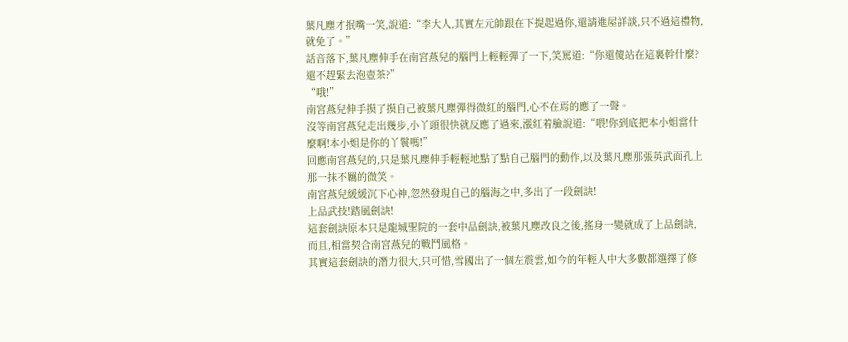葉凡塵才抿嘴一笑,說道:“李大人,其實左元帥跟在下提起過你,還請進屋詳談,只不過這禮物,就免了。”
話音落下,葉凡塵伸手在南宮燕兒的腦門上輕輕彈了一下,笑罵道:“你還傻站在這裏幹什麼?還不趕緊去泡壺茶?”
“哦!”
南宮燕兒伸手摸了摸自己被葉凡塵彈得微紅的腦門,心不在焉的應了一聲。
沒等南宮燕兒走出幾步,小丫頭很快就反應了過來,漲紅着臉說道:“喂!你到底把本小姐當什麼啊!本小姐是你的丫鬟嗎!”
回應南宮燕兒的,只是葉凡塵伸手輕輕地點了點自己腦門的動作,以及葉凡塵那張英武面孔上那一抹不羈的微笑。
南宮燕兒緩緩沉下心神,忽然發現自己的腦海之中,多出了一段劍訣!
上品武技!踏風劍訣!
這套劍訣原本只是龍城聖院的一套中品劍訣,被葉凡塵改良之後,搖身一變就成了上品劍訣,而且,相當契合南宮燕兒的戰鬥風格。
其實這套劍訣的潛力很大,只可惜,雪國出了一個左震雲,如今的年輕人中大多數都選擇了修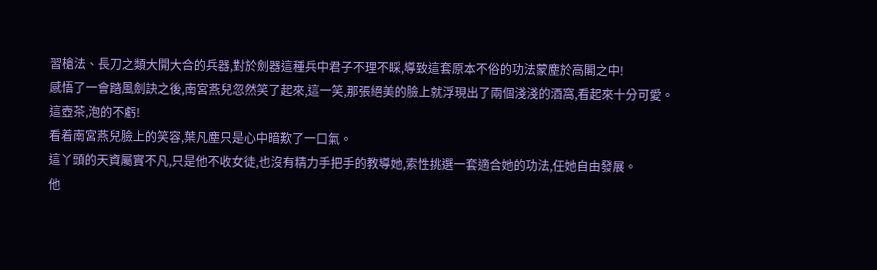習槍法、長刀之類大開大合的兵器,對於劍器這種兵中君子不理不睬,導致這套原本不俗的功法蒙塵於高閣之中!
感悟了一會踏風劍訣之後,南宮燕兒忽然笑了起來,這一笑,那張絕美的臉上就浮現出了兩個淺淺的酒窩,看起來十分可愛。
這壺茶,泡的不虧!
看着南宮燕兒臉上的笑容,葉凡塵只是心中暗歎了一口氣。
這丫頭的天資屬實不凡,只是他不收女徒,也沒有精力手把手的教導她,索性挑選一套適合她的功法,任她自由發展。
他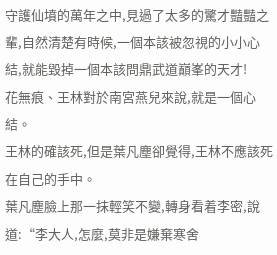守護仙墳的萬年之中,見過了太多的驚才豔豔之輩,自然清楚有時候,一個本該被忽視的小小心結,就能毀掉一個本該問鼎武道巔峯的天才!
花無痕、王林對於南宮燕兒來說,就是一個心結。
王林的確該死,但是葉凡塵卻覺得,王林不應該死在自己的手中。
葉凡塵臉上那一抹輕笑不變,轉身看着李密,說道:“李大人,怎麼,莫非是嫌棄寒舍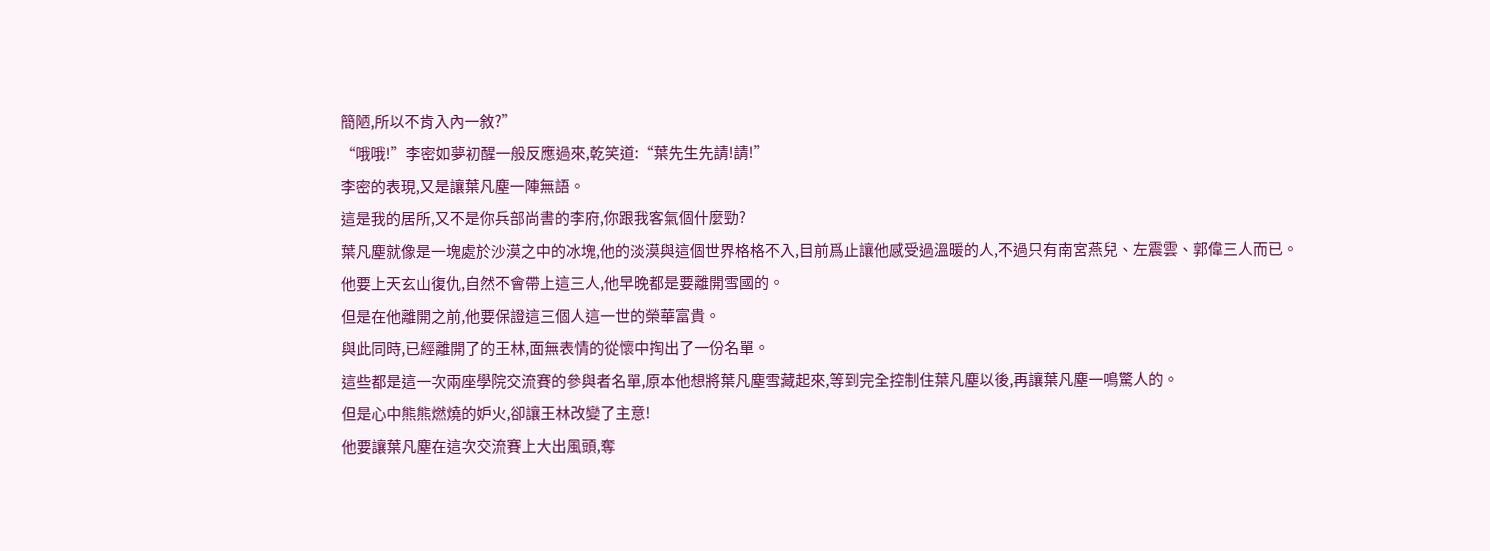簡陋,所以不肯入內一敘?”
“哦哦!”李密如夢初醒一般反應過來,乾笑道:“葉先生先請!請!”
李密的表現,又是讓葉凡塵一陣無語。
這是我的居所,又不是你兵部尚書的李府,你跟我客氣個什麼勁?
葉凡塵就像是一塊處於沙漠之中的冰塊,他的淡漠與這個世界格格不入,目前爲止讓他感受過溫暖的人,不過只有南宮燕兒、左震雲、郭偉三人而已。
他要上天玄山復仇,自然不會帶上這三人,他早晚都是要離開雪國的。
但是在他離開之前,他要保證這三個人這一世的榮華富貴。
與此同時,已經離開了的王林,面無表情的從懷中掏出了一份名單。
這些都是這一次兩座學院交流賽的參與者名單,原本他想將葉凡塵雪藏起來,等到完全控制住葉凡塵以後,再讓葉凡塵一鳴驚人的。
但是心中熊熊燃燒的妒火,卻讓王林改變了主意!
他要讓葉凡塵在這次交流賽上大出風頭,奪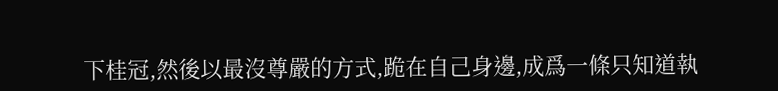下桂冠,然後以最沒尊嚴的方式,跪在自己身邊,成爲一條只知道執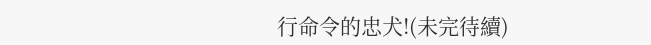行命令的忠犬!(未完待續)